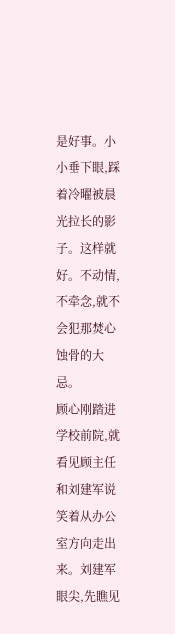是好事。小小垂下眼,踩着冷曜被晨光拉长的影子。这样就好。不动情,不牵念,就不会犯那焚心蚀骨的大忌。
顾心刚踏进学校前院,就看见顾主任和刘建军说笑着从办公室方向走出来。刘建军眼尖,先瞧见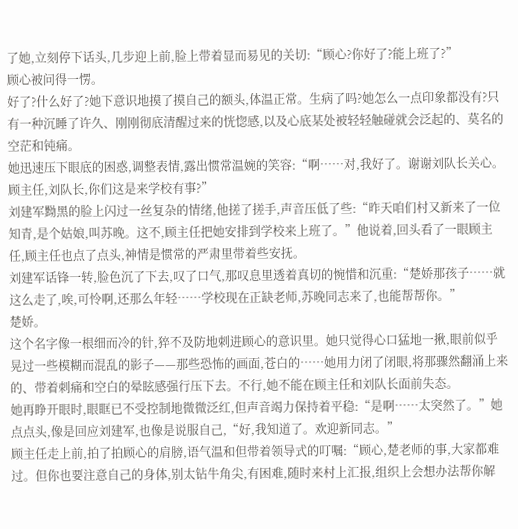了她,立刻停下话头,几步迎上前,脸上带着显而易见的关切:“顾心?你好了?能上班了?”
顾心被问得一愣。
好了?什么好了?她下意识地摸了摸自己的额头,体温正常。生病了吗?她怎么一点印象都没有?只有一种沉睡了许久、刚刚彻底清醒过来的恍惚感,以及心底某处被轻轻触碰就会泛起的、莫名的空茫和钝痛。
她迅速压下眼底的困惑,调整表情,露出惯常温婉的笑容:“啊……对,我好了。谢谢刘队长关心。顾主任,刘队长,你们这是来学校有事?”
刘建军黝黑的脸上闪过一丝复杂的情绪,他搓了搓手,声音压低了些:“昨天咱们村又新来了一位知青,是个姑娘,叫苏晚。这不,顾主任把她安排到学校来上班了。”他说着,回头看了一眼顾主任,顾主任也点了点头,神情是惯常的严肃里带着些安抚。
刘建军话锋一转,脸色沉了下去,叹了口气,那叹息里透着真切的惋惜和沉重:“楚娇那孩子……就这么走了,唉,可怜啊,还那么年轻……学校现在正缺老师,苏晚同志来了,也能帮帮你。”
楚娇。
这个名字像一根细而冷的针,猝不及防地刺进顾心的意识里。她只觉得心口猛地一揪,眼前似乎晃过一些模糊而混乱的影子——那些恐怖的画面,苍白的……她用力闭了闭眼,将那骤然翻涌上来的、带着刺痛和空白的晕眩感强行压下去。不行,她不能在顾主任和刘队长面前失态。
她再睁开眼时,眼眶已不受控制地微微泛红,但声音竭力保持着平稳:“是啊……太突然了。”她点点头,像是回应刘建军,也像是说服自己,“好,我知道了。欢迎新同志。”
顾主任走上前,拍了拍顾心的肩膀,语气温和但带着领导式的叮嘱:“顾心,楚老师的事,大家都难过。但你也要注意自己的身体,别太钻牛角尖,有困难,随时来村上汇报,组织上会想办法帮你解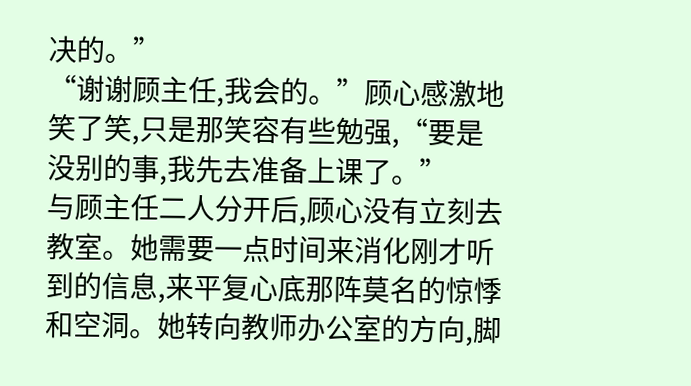决的。”
“谢谢顾主任,我会的。”顾心感激地笑了笑,只是那笑容有些勉强,“要是没别的事,我先去准备上课了。”
与顾主任二人分开后,顾心没有立刻去教室。她需要一点时间来消化刚才听到的信息,来平复心底那阵莫名的惊悸和空洞。她转向教师办公室的方向,脚